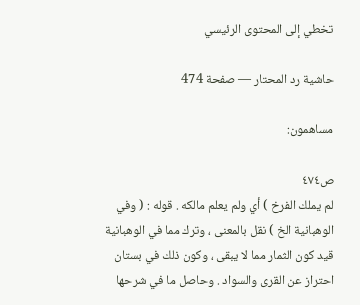تخطي إلى المحتوى الرئيسي

حاشية رد المحتار — صفحة 474

مساهمون:

ص٤٧٤
لم يملك الفرخ ) أي ولم يعلم مالكه . قوله : ( وفي الوهبانية الخ ) نقل بالمعنى ، وترك مما في الوهبانية قيد كون الثمار مما لا يبقى ، وكون ذلك في بستان احتراز عن القرى والسواد . وحاصل ما في شرحها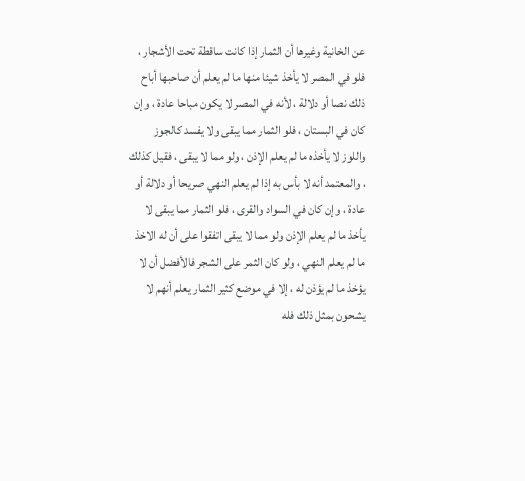عن الخانية وغيرها أن الثمار إذا كانت ساقطة تحت الأشجار ، فلو في المصر لا يأخذ شيئا منها ما لم يعلم أن صاحبها أباح ذلك نصا أو دلالة ، لأنه في المصر لا يكون مباحا عادة ، وإن كان في البستان ، فلو الثمار مما يبقى ولا يفسد كالجوز واللوز لا يأخذه ما لم يعلم الإذن ، ولو مما لا يبقى ، فقيل كذلك ، والمعتمد أنه لا بأس به إذا لم يعلم النهي صريحا أو دلالة أو عادة ، وإن كان في السواد والقرى ، فلو الثمار مما يبقى لا يأخذ ما لم يعلم الإذن ولو مما لا يبقى اتفقوا على أن له الاخذ ما لم يعلم النهي ، ولو كان الثمر على الشجر فالأفضل أن لا يؤخذ ما لم يؤذن له ، إلا في موضع كثير الثمار يعلم أنهم لا يشحون بمثل ذلك فله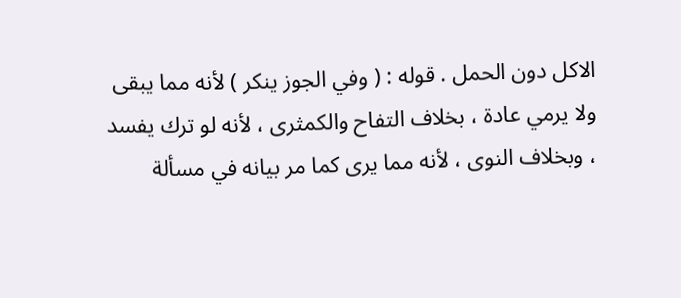الاكل دون الحمل . قوله : ( وفي الجوز ينكر ) لأنه مما يبقى ولا يرمي عادة ، بخلاف التفاح والكمثرى ، لأنه لو ترك يفسد ، وبخلاف النوى ، لأنه مما يرى كما مر بيانه في مسألة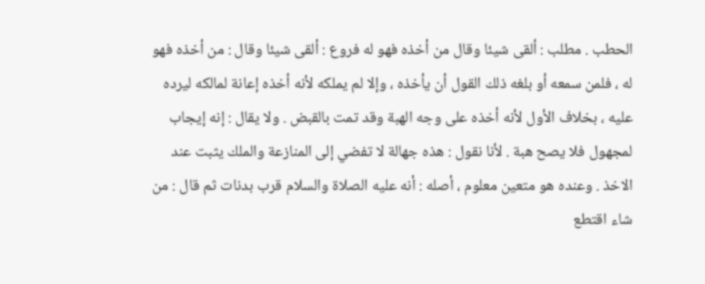الحطب . مطلب : ألقى شيئا وقال من أخذه فهو له فروع : ألقى شيئا وقال : من أخذه فهو له ، فلمن سمعه أو بلغه ذلك القول أن يأخذه ، وإلا لم يملكه لأنه أخذه إعانة لمالكه ليرده عليه ، بخلاف الأول لأنه أخذه على وجه الهبة وقد تمت بالقبض . ولا يقال : إنه إيجاب لمجهول فلا يصح هبة . لأنا نقول : هذه جهالة لا تفضي إلى المنازعة والملك يثبت عند الاخذ . وعنده هو متعين معلوم ، أصله : أنه عليه الصلاة والسلام قرب بدنات ثم قال : من شاء اقتطع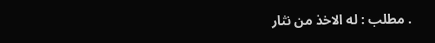. مطلب : له الاخذ من نثار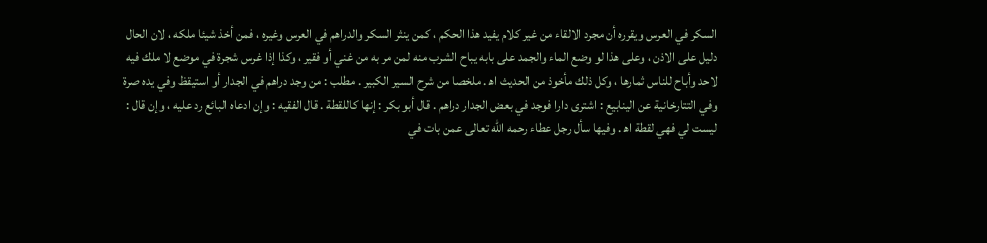السكر في العرس ويقرره أن مجرد الالقاء من غير كلام يفيد هذا الحكم ، كمن ينثر السكر والدراهم في العرس وغيره ، فمن أخذ شيئا ملكه ، لان الحال دليل على الاذن ، وعلى هذا لو وضع الماء والجمد على بابه يباح الشرب منه لمن مر به من غني أو فقير ، وكذا إذا غرس شجرة في موضع لا ملك فيه لاحد وأباح للناس ثمارها ، وكل ذلك مأخوذ من الحديث اه‍ . ملخصا من شرح السير الكبير . مطلب : من وجد دراهم في الجدار أو استيقظ وفي يده صرة وفي التتارخانية عن الينابيع : اشترى دارا فوجد في بعض الجدار دراهم . قال أبو بكر : إنها كاللقطة . قال الفقيه : وإن ادعاه البائع رد عليه ، وإن قال : ليست لي فهي لقطة اه‍ . وفيها سأل رجل عطاء رحمه الله تعالى عمن بات في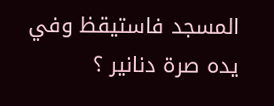المسجد فاستيقظ وفي يده صرة دنانير ؟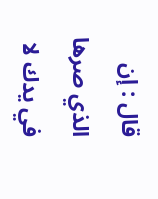قال : إن الذي صرها في يدك لا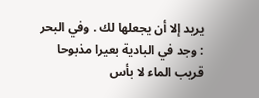يريد إلا أن يجعلها لك . وفي البحر : وجد في البادية بعيرا مذبوحا قريب الماء لا بأس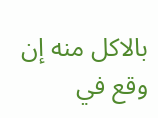بالاكل منه إن وقع في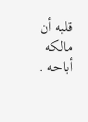قلبه أن مالكه أباحه .